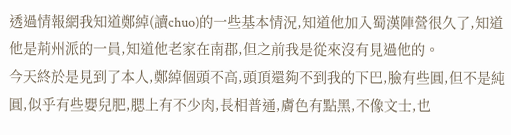透過情報網我知道鄭綽(讀chuo)的一些基本情況,知道他加入蜀漢陣營很久了,知道他是荊州派的一員,知道他老家在南郡,但之前我是從來沒有見過他的。
今天終於是見到了本人,鄭綽個頭不高,頭頂還夠不到我的下巴,臉有些圓,但不是純圓,似乎有些嬰兒肥,腮上有不少肉,長相普通,膚色有點黑,不像文士,也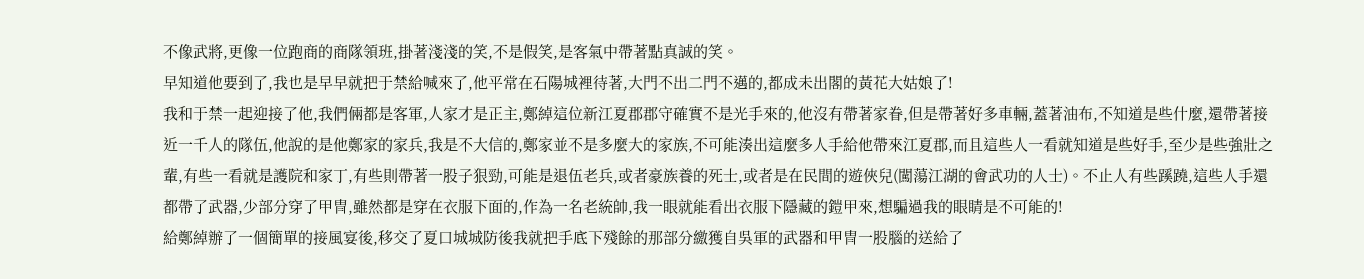不像武將,更像一位跑商的商隊領班,掛著淺淺的笑,不是假笑,是客氣中帶著點真誠的笑。
早知道他要到了,我也是早早就把于禁給喊來了,他平常在石陽城裡待著,大門不出二門不邁的,都成未出閣的黃花大姑娘了!
我和于禁一起迎接了他,我們倆都是客軍,人家才是正主,鄭綽這位新江夏郡郡守確實不是光手來的,他沒有帶著家眷,但是帶著好多車輛,蓋著油布,不知道是些什麼,還帶著接近一千人的隊伍,他說的是他鄭家的家兵,我是不大信的,鄭家並不是多麼大的家族,不可能湊出這麼多人手給他帶來江夏郡,而且這些人一看就知道是些好手,至少是些強壯之輩,有些一看就是護院和家丁,有些則帶著一股子狠勁,可能是退伍老兵,或者豪族養的死士,或者是在民間的遊俠兒(闖蕩江湖的會武功的人士)。不止人有些蹊蹺,這些人手還都帶了武器,少部分穿了甲冑,雖然都是穿在衣服下面的,作為一名老統帥,我一眼就能看出衣服下隱藏的鎧甲來,想騙過我的眼睛是不可能的!
給鄭綽辦了一個簡單的接風宴後,移交了夏口城城防後我就把手底下殘餘的那部分繳獲自吳軍的武器和甲冑一股腦的送給了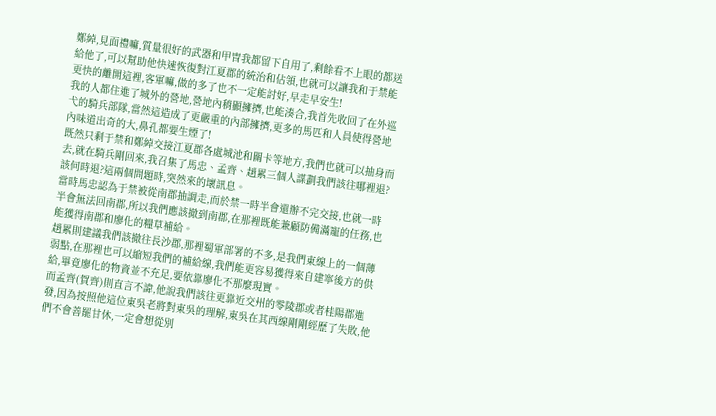鄭綽,見面禮嘛,質量很好的武器和甲冑我都留下自用了,剩餘看不上眼的都送給他了,可以幫助他快速恢復對江夏郡的統治和佔領,也就可以讓我和于禁能更快的離開這裡,客軍嘛,做的多了也不一定能討好,早走早安生!
我的人都住進了城外的營地,營地內稍顯擁擠,也能湊合,我首先收回了在外巡弋的騎兵部隊,當然這造成了更嚴重的內部擁擠,更多的馬匹和人員使得營地內味道出奇的大,鼻孔都要生煙了!
既然只剩于禁和鄭綽交接江夏郡各處城池和關卡等地方,我們也就可以抽身而去,就在騎兵剛回來,我召集了馬忠、孟齊、趙累三個人謀劃我們該往哪裡退?該何時退?這兩個問題時,突然來的壞訊息。
當時馬忠認為于禁被從南郡抽調走,而於禁一時半會還辦不完交接,也就一時半會無法回南郡,所以我們應該撤到南郡,在那裡既能兼顧防備滿寵的任務,也能獲得南郡和廖化的糧草補給。
趙累則建議我們該撤往長沙郡,那裡蜀軍部署的不多,是我們東線上的一個薄弱點,在那裡也可以縮短我們的補給線,我們能更容易獲得來自建寧後方的供給,畢竟廖化的物資並不充足,要依靠廖化不那麼現實。
而孟齊(賀齊)則直言不諱,他說我們該往更靠近交州的零陵郡或者桂陽郡進發,因為按照他這位東吳老將對東吳的理解,東吳在其西線剛剛經歷了失敗,他們不會善罷甘休,一定會想從別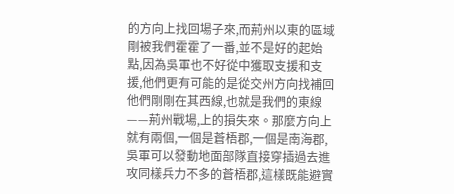的方向上找回場子來,而荊州以東的區域剛被我們霍霍了一番,並不是好的起始點,因為吳軍也不好從中獲取支援和支援,他們更有可能的是從交州方向找補回他們剛剛在其西線,也就是我們的東線——荊州戰場,上的損失來。那麼方向上就有兩個,一個是蒼梧郡,一個是南海郡,吳軍可以發動地面部隊直接穿插過去進攻同樣兵力不多的蒼梧郡,這樣既能避實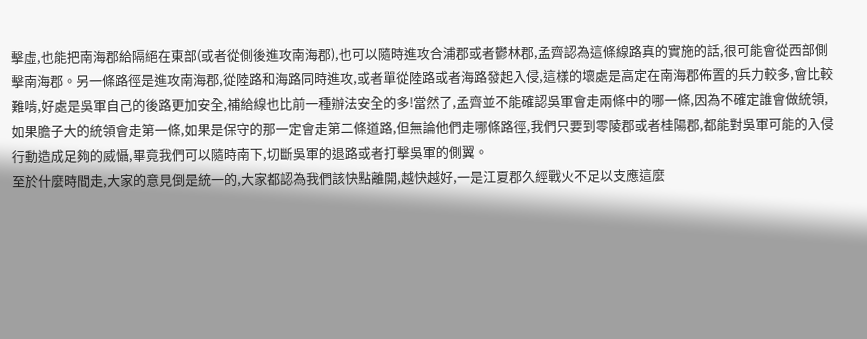擊虛,也能把南海郡給隔絕在東部(或者從側後進攻南海郡),也可以隨時進攻合浦郡或者鬱林郡,孟齊認為這條線路真的實施的話,很可能會從西部側擊南海郡。另一條路徑是進攻南海郡,從陸路和海路同時進攻,或者單從陸路或者海路發起入侵,這樣的壞處是高定在南海郡佈置的兵力較多,會比較難啃,好處是吳軍自己的後路更加安全,補給線也比前一種辦法安全的多!當然了,孟齊並不能確認吳軍會走兩條中的哪一條,因為不確定誰會做統領,如果膽子大的統領會走第一條,如果是保守的那一定會走第二條道路,但無論他們走哪條路徑,我們只要到零陵郡或者桂陽郡,都能對吳軍可能的入侵行動造成足夠的威懾,畢竟我們可以隨時南下,切斷吳軍的退路或者打擊吳軍的側翼。
至於什麼時間走,大家的意見倒是統一的,大家都認為我們該快點離開,越快越好,一是江夏郡久經戰火不足以支應這麼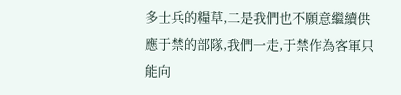多士兵的糧草,二是我們也不願意繼續供應于禁的部隊,我們一走,于禁作為客軍只能向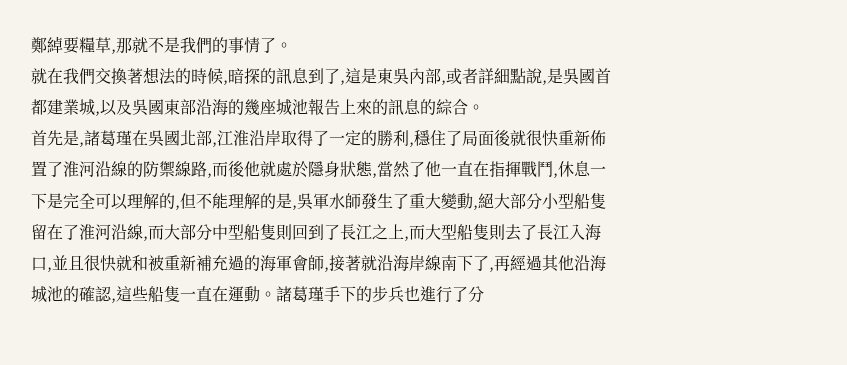鄭綽要糧草,那就不是我們的事情了。
就在我們交換著想法的時候,暗探的訊息到了,這是東吳內部,或者詳細點說,是吳國首都建業城,以及吳國東部沿海的幾座城池報告上來的訊息的綜合。
首先是,諸葛瑾在吳國北部,江淮沿岸取得了一定的勝利,穩住了局面後就很快重新佈置了淮河沿線的防禦線路,而後他就處於隱身狀態,當然了他一直在指揮戰鬥,休息一下是完全可以理解的,但不能理解的是,吳軍水師發生了重大變動,絕大部分小型船隻留在了淮河沿線,而大部分中型船隻則回到了長江之上,而大型船隻則去了長江入海口,並且很快就和被重新補充過的海軍會師,接著就沿海岸線南下了,再經過其他沿海城池的確認,這些船隻一直在運動。諸葛瑾手下的步兵也進行了分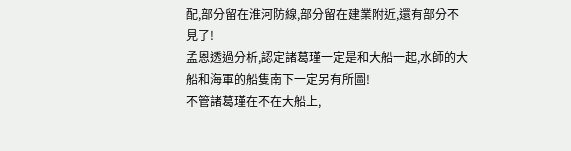配,部分留在淮河防線,部分留在建業附近,還有部分不見了!
孟恩透過分析,認定諸葛瑾一定是和大船一起,水師的大船和海軍的船隻南下一定另有所圖!
不管諸葛瑾在不在大船上,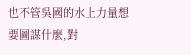也不管吳國的水上力量想要圖謀什麼,對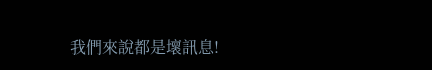我們來說都是壞訊息!